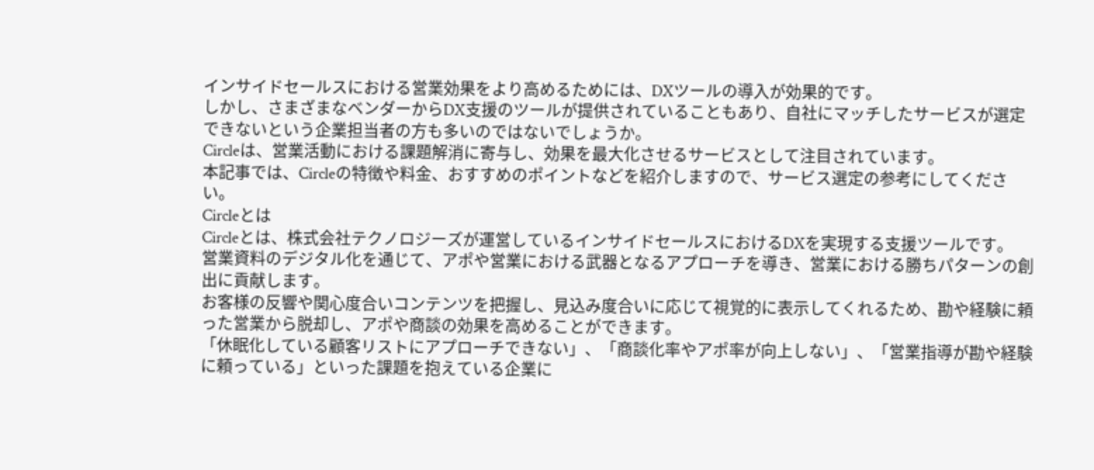インサイドセールスにおける営業効果をより高めるためには、DXツールの導入が効果的です。
しかし、さまざまなベンダーからDX支援のツールが提供されていることもあり、自社にマッチしたサービスが選定できないという企業担当者の方も多いのではないでしょうか。
Circleは、営業活動における課題解消に寄与し、効果を最大化させるサービスとして注目されています。
本記事では、Circleの特徴や料金、おすすめのポイントなどを紹介しますので、サービス選定の参考にしてください。
Circleとは
Circleとは、株式会社テクノロジーズが運営しているインサイドセールスにおけるDXを実現する支援ツールです。
営業資料のデジタル化を通じて、アポや営業における武器となるアプローチを導き、営業における勝ちパターンの創出に貢献します。
お客様の反響や関心度合いコンテンツを把握し、見込み度合いに応じて視覚的に表示してくれるため、勘や経験に頼った営業から脱却し、アポや商談の効果を高めることができます。
「休眠化している顧客リストにアプローチできない」、「商談化率やアポ率が向上しない」、「営業指導が勘や経験に頼っている」といった課題を抱えている企業に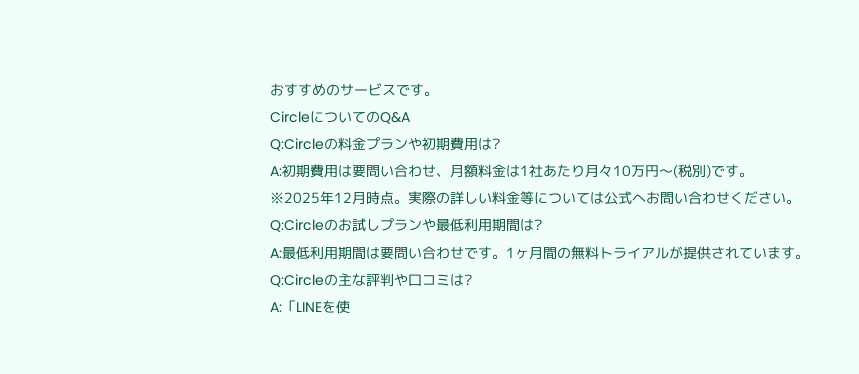おすすめのサービスです。
CircleについてのQ&A
Q:Circleの料金プランや初期費用は?
A:初期費用は要問い合わせ、月額料金は1社あたり月々10万円〜(税別)です。
※2025年12月時点。実際の詳しい料金等については公式へお問い合わせください。
Q:Circleのお試しプランや最低利用期間は?
A:最低利用期間は要問い合わせです。1ヶ月間の無料トライアルが提供されています。
Q:Circleの主な評判や口コミは?
A:「LINEを使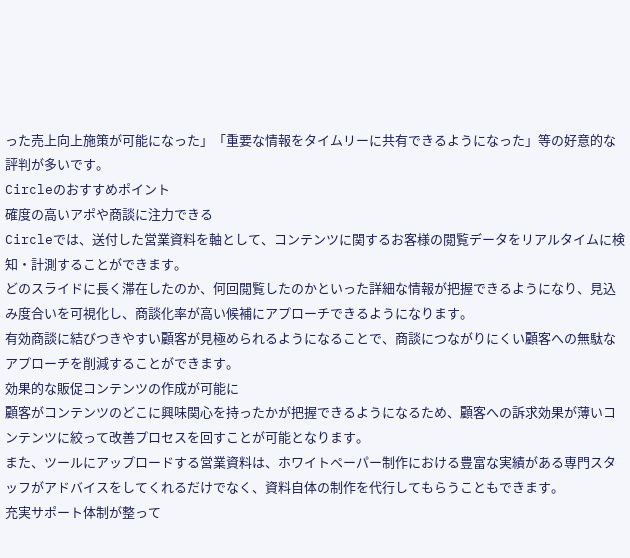った売上向上施策が可能になった」「重要な情報をタイムリーに共有できるようになった」等の好意的な評判が多いです。
Circleのおすすめポイント
確度の高いアポや商談に注力できる
Circleでは、送付した営業資料を軸として、コンテンツに関するお客様の閲覧データをリアルタイムに検知・計測することができます。
どのスライドに長く滞在したのか、何回閲覧したのかといった詳細な情報が把握できるようになり、見込み度合いを可視化し、商談化率が高い候補にアプローチできるようになります。
有効商談に結びつきやすい顧客が見極められるようになることで、商談につながりにくい顧客への無駄なアプローチを削減することができます。
効果的な販促コンテンツの作成が可能に
顧客がコンテンツのどこに興味関心を持ったかが把握できるようになるため、顧客への訴求効果が薄いコンテンツに絞って改善プロセスを回すことが可能となります。
また、ツールにアップロードする営業資料は、ホワイトペーパー制作における豊富な実績がある専門スタッフがアドバイスをしてくれるだけでなく、資料自体の制作を代行してもらうこともできます。
充実サポート体制が整って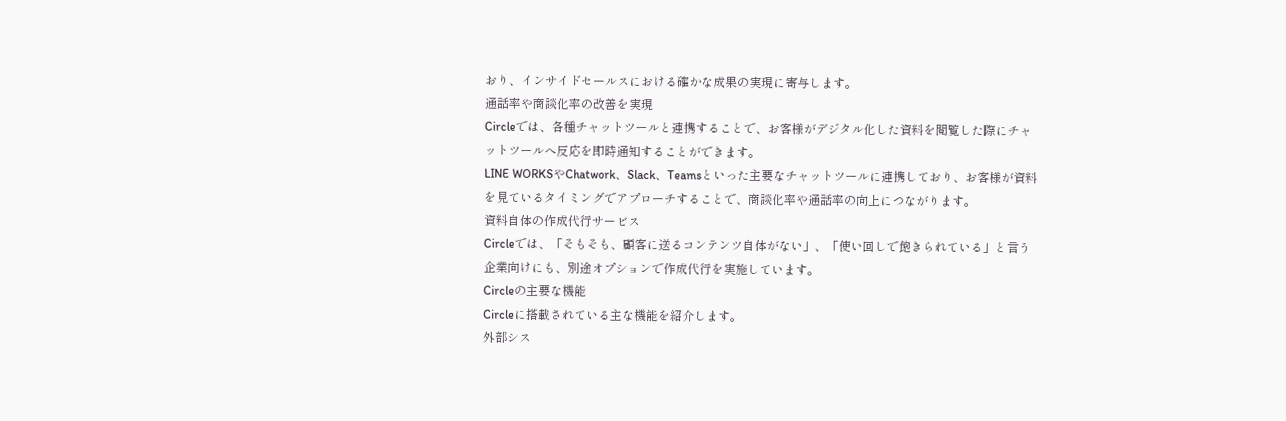おり、インサイドセールスにおける確かな成果の実現に寄与します。
通話率や商談化率の改善を実現
Circleでは、各種チャットツールと連携することで、お客様がデジタル化した資料を閲覧した際にチャットツールへ反応を即時通知することができます。
LINE WORKSやChatwork、Slack、Teamsといった主要なチャットツールに連携しており、お客様が資料を見ているタイミングでアプローチすることで、商談化率や通話率の向上につながります。
資料自体の作成代行サービス
Circleでは、「そもそも、顧客に送るコンテンツ自体がない」、「使い回しで飽きられている」と言う企業向けにも、別途オプションで作成代行を実施しています。
Circleの主要な機能
Circleに搭載されている主な機能を紹介します。
外部シス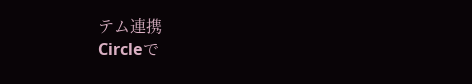テム連携
Circleで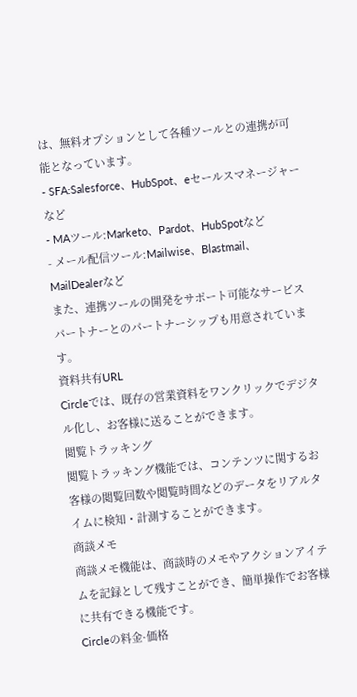は、無料オプションとして各種ツールとの連携が可能となっています。
- SFA:Salesforce、HubSpot、eセールスマネージャーなど
- MAツール:Marketo、Pardot、HubSpotなど
- メール配信ツール:Mailwise、Blastmail、MailDealerなど
また、連携ツールの開発をサポート可能なサービスパートナーとのパートナーシップも用意されています。
資料共有URL
Circleでは、既存の営業資料をワンクリックでデジタル化し、お客様に送ることができます。
閲覧トラッキング
閲覧トラッキング機能では、コンテンツに関するお客様の閲覧回数や閲覧時間などのデータをリアルタイムに検知・計測することができます。
商談メモ
商談メモ機能は、商談時のメモやアクションアイテムを記録として残すことができ、簡単操作でお客様に共有できる機能です。
Circleの料金·価格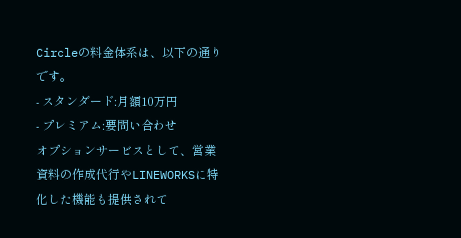Circleの料金体系は、以下の通りです。
- スタンダード:月額10万円
- プレミアム:要問い合わせ
オプションサービスとして、営業資料の作成代行やLINEWORKSに特化した機能も提供されて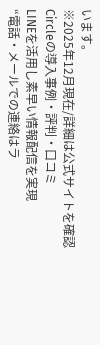います。
※2025年12月現在/詳細は公式サイトを確認
Circleの導入事例・評判・口コミ
LINEを活用し素早い情報配信を実現
“電話・メールでの連絡はラ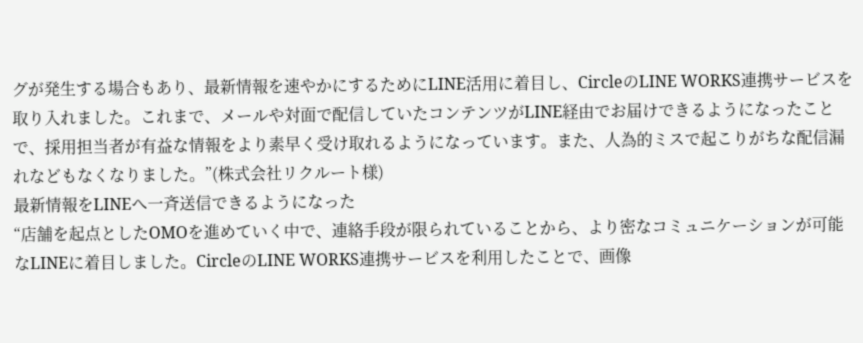グが発生する場合もあり、最新情報を速やかにするためにLINE活用に着目し、CircleのLINE WORKS連携サービスを取り入れました。これまで、メールや対面で配信していたコンテンツがLINE経由でお届けできるようになったことで、採用担当者が有益な情報をより素早く受け取れるようになっています。また、人為的ミスで起こりがちな配信漏れなどもなくなりました。”(株式会社リクルート様)
最新情報をLINEへ一斉送信できるようになった
“店舗を起点としたOMOを進めていく中で、連絡手段が限られていることから、より密なコミュニケーションが可能なLINEに着目しました。CircleのLINE WORKS連携サービスを利用したことで、画像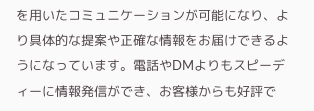を用いたコミュニケーションが可能になり、より具体的な提案や正確な情報をお届けできるようになっています。電話やDMよりもスピーディーに情報発信ができ、お客様からも好評で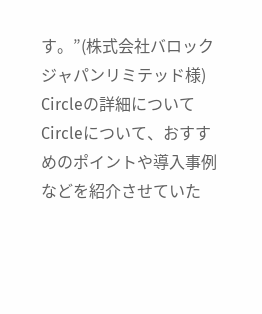す。”(株式会社バロックジャパンリミテッド様)
Circleの詳細について
Circleについて、おすすめのポイントや導入事例などを紹介させていた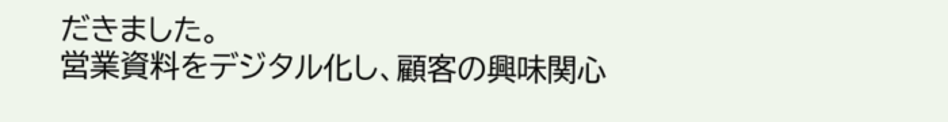だきました。
営業資料をデジタル化し、顧客の興味関心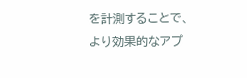を計測することで、より効果的なアプ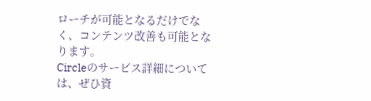ローチが可能となるだけでなく、コンテンツ改善も可能となります。
Circleのサービス詳細については、ぜひ資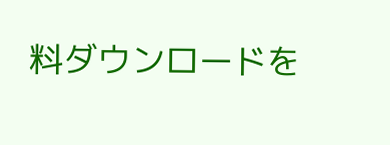料ダウンロードを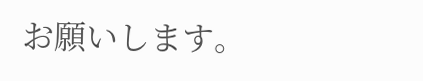お願いします。